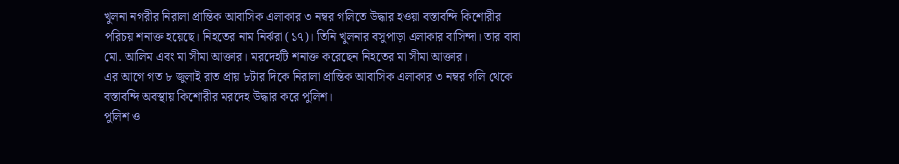খুলনা নগরীর নিরালা প্রান্তিক আবাসিক এলাকার ৩ নম্বর গলিতে উদ্ধার হওয়া বস্তাবন্দি কিশোরীর পরিচয় শনাক্ত হয়েছে। নিহতের নাম নির্ঝরা (১৭)। তিনি খুলনার বসুপাড়া এলাকার বাসিন্দা। তার বাবা মো. আলিম এবং মা সীমা আক্তার। মরদেহটি শনাক্ত করেছেন নিহতের মা সীমা আক্তার।
এর আগে গত ৮ জুলাই রাত প্রায় ৮টার দিকে নিরালা প্রান্তিক আবাসিক এলাকার ৩ নম্বর গলি থেকে বস্তাবন্দি অবস্থায় কিশোরীর মরদেহ উদ্ধার করে পুলিশ।
পুলিশ ও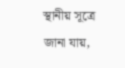স্থানীয় সূত্রে জানা যায়,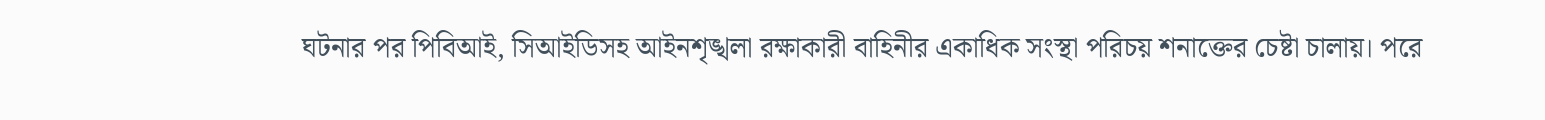ঘটনার পর পিবিআই, সিআইডিসহ আইনশৃঙ্খলা রক্ষাকারী বাহিনীর একাধিক সংস্থা পরিচয় শনাক্তের চেষ্টা চালায়। পরে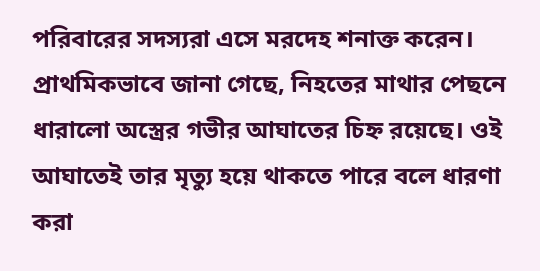পরিবারের সদস্যরা এসে মরদেহ শনাক্ত করেন।
প্রাথমিকভাবে জানা গেছে, নিহতের মাথার পেছনে ধারালো অস্ত্রের গভীর আঘাতের চিহ্ন রয়েছে। ওই আঘাতেই তার মৃত্যু হয়ে থাকতে পারে বলে ধারণা করা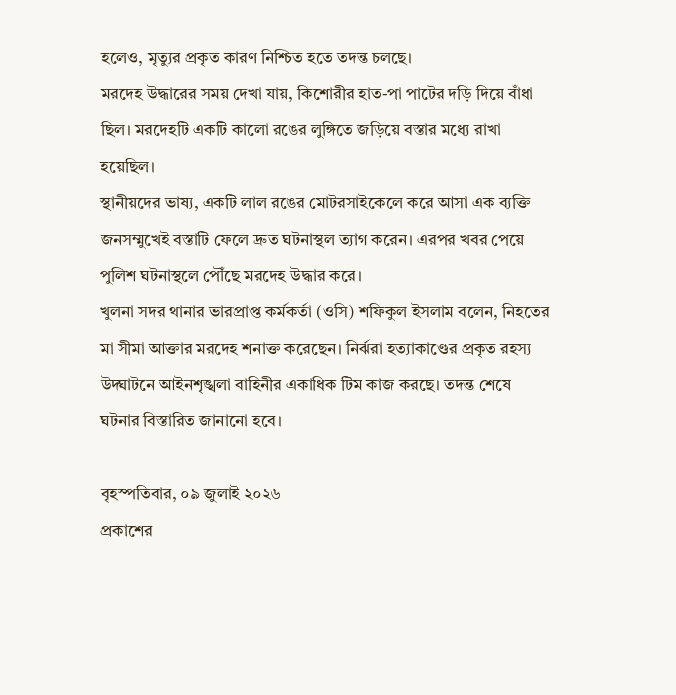হলেও, মৃত্যুর প্রকৃত কারণ নিশ্চিত হতে তদন্ত চলছে।
মরদেহ উদ্ধারের সময় দেখা যায়, কিশোরীর হাত-পা পাটের দড়ি দিয়ে বাঁধা ছিল। মরদেহটি একটি কালো রঙের লুঙ্গিতে জড়িয়ে বস্তার মধ্যে রাখা হয়েছিল।
স্থানীয়দের ভাষ্য, একটি লাল রঙের মোটরসাইকেলে করে আসা এক ব্যক্তি জনসম্মুখেই বস্তাটি ফেলে দ্রুত ঘটনাস্থল ত্যাগ করেন। এরপর খবর পেয়ে পুলিশ ঘটনাস্থলে পৌঁছে মরদেহ উদ্ধার করে।
খুলনা সদর থানার ভারপ্রাপ্ত কর্মকর্তা (ওসি) শফিকুল ইসলাম বলেন, নিহতের মা সীমা আক্তার মরদেহ শনাক্ত করেছেন। নির্ঝরা হত্যাকাণ্ডের প্রকৃত রহস্য উদ্ঘাটনে আইনশৃঙ্খলা বাহিনীর একাধিক টিম কাজ করছে। তদন্ত শেষে ঘটনার বিস্তারিত জানানো হবে।

বৃহস্পতিবার, ০৯ জুলাই ২০২৬
প্রকাশের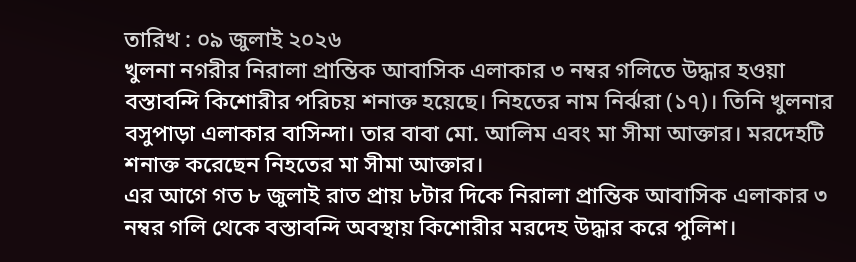তারিখ : ০৯ জুলাই ২০২৬
খুলনা নগরীর নিরালা প্রান্তিক আবাসিক এলাকার ৩ নম্বর গলিতে উদ্ধার হওয়া বস্তাবন্দি কিশোরীর পরিচয় শনাক্ত হয়েছে। নিহতের নাম নির্ঝরা (১৭)। তিনি খুলনার বসুপাড়া এলাকার বাসিন্দা। তার বাবা মো. আলিম এবং মা সীমা আক্তার। মরদেহটি শনাক্ত করেছেন নিহতের মা সীমা আক্তার।
এর আগে গত ৮ জুলাই রাত প্রায় ৮টার দিকে নিরালা প্রান্তিক আবাসিক এলাকার ৩ নম্বর গলি থেকে বস্তাবন্দি অবস্থায় কিশোরীর মরদেহ উদ্ধার করে পুলিশ।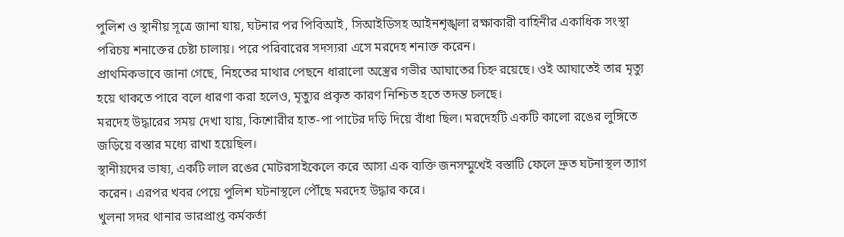পুলিশ ও স্থানীয় সূত্রে জানা যায়, ঘটনার পর পিবিআই, সিআইডিসহ আইনশৃঙ্খলা রক্ষাকারী বাহিনীর একাধিক সংস্থা পরিচয় শনাক্তের চেষ্টা চালায়। পরে পরিবারের সদস্যরা এসে মরদেহ শনাক্ত করেন।
প্রাথমিকভাবে জানা গেছে, নিহতের মাথার পেছনে ধারালো অস্ত্রের গভীর আঘাতের চিহ্ন রয়েছে। ওই আঘাতেই তার মৃত্যু হয়ে থাকতে পারে বলে ধারণা করা হলেও, মৃত্যুর প্রকৃত কারণ নিশ্চিত হতে তদন্ত চলছে।
মরদেহ উদ্ধারের সময় দেখা যায়, কিশোরীর হাত-পা পাটের দড়ি দিয়ে বাঁধা ছিল। মরদেহটি একটি কালো রঙের লুঙ্গিতে জড়িয়ে বস্তার মধ্যে রাখা হয়েছিল।
স্থানীয়দের ভাষ্য, একটি লাল রঙের মোটরসাইকেলে করে আসা এক ব্যক্তি জনসম্মুখেই বস্তাটি ফেলে দ্রুত ঘটনাস্থল ত্যাগ করেন। এরপর খবর পেয়ে পুলিশ ঘটনাস্থলে পৌঁছে মরদেহ উদ্ধার করে।
খুলনা সদর থানার ভারপ্রাপ্ত কর্মকর্তা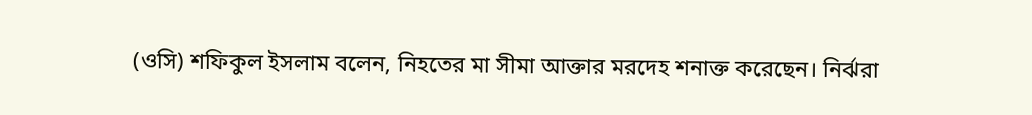(ওসি) শফিকুল ইসলাম বলেন, নিহতের মা সীমা আক্তার মরদেহ শনাক্ত করেছেন। নির্ঝরা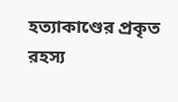হত্যাকাণ্ডের প্রকৃত রহস্য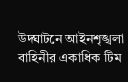উদ্ঘাটনে আইনশৃঙ্খলা বাহিনীর একাধিক টিম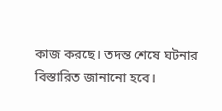কাজ করছে। তদন্ত শেষে ঘটনার বিস্তারিত জানানো হবে।